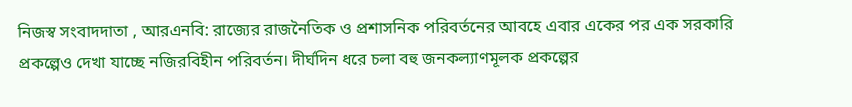নিজস্ব সংবাদদাতা , আরএনবি: রাজ্যের রাজনৈতিক ও প্রশাসনিক পরিবর্তনের আবহে এবার একের পর এক সরকারি প্রকল্পেও দেখা যাচ্ছে নজিরবিহীন পরিবর্তন। দীর্ঘদিন ধরে চলা বহু জনকল্যাণমূলক প্রকল্পের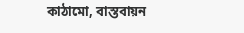কাঠামো, বাস্তবায়ন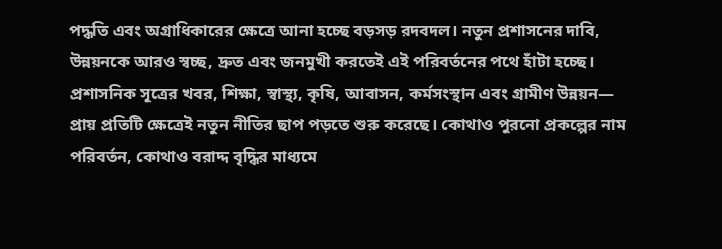পদ্ধতি এবং অগ্রাধিকারের ক্ষেত্রে আনা হচ্ছে বড়সড় রদবদল। নতুন প্রশাসনের দাবি, উন্নয়নকে আরও স্বচ্ছ, দ্রুত এবং জনমুখী করতেই এই পরিবর্তনের পথে হাঁটা হচ্ছে। প্রশাসনিক সূত্রের খবর, শিক্ষা, স্বাস্থ্য, কৃষি, আবাসন, কর্মসংস্থান এবং গ্রামীণ উন্নয়ন— প্রায় প্রতিটি ক্ষেত্রেই নতুন নীতির ছাপ পড়তে শুরু করেছে। কোথাও পুরনো প্রকল্পের নাম পরিবর্তন, কোথাও বরাদ্দ বৃদ্ধির মাধ্যমে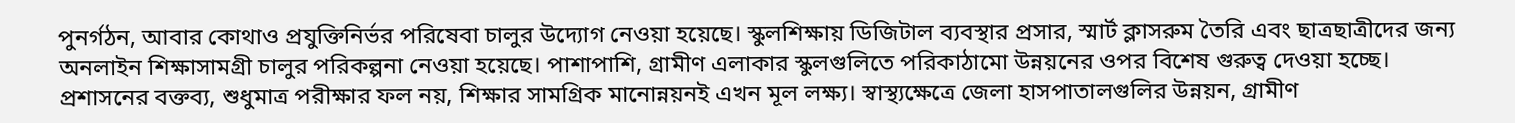পুনর্গঠন, আবার কোথাও প্রযুক্তিনির্ভর পরিষেবা চালুর উদ্যোগ নেওয়া হয়েছে। স্কুলশিক্ষায় ডিজিটাল ব্যবস্থার প্রসার, স্মার্ট ক্লাসরুম তৈরি এবং ছাত্রছাত্রীদের জন্য অনলাইন শিক্ষাসামগ্রী চালুর পরিকল্পনা নেওয়া হয়েছে। পাশাপাশি, গ্রামীণ এলাকার স্কুলগুলিতে পরিকাঠামো উন্নয়নের ওপর বিশেষ গুরুত্ব দেওয়া হচ্ছে। প্রশাসনের বক্তব্য, শুধুমাত্র পরীক্ষার ফল নয়, শিক্ষার সামগ্রিক মানোন্নয়নই এখন মূল লক্ষ্য। স্বাস্থ্যক্ষেত্রে জেলা হাসপাতালগুলির উন্নয়ন, গ্রামীণ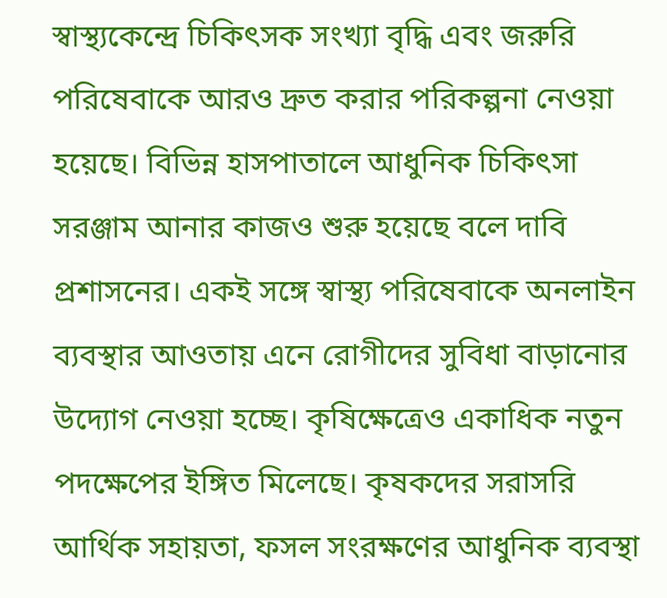স্বাস্থ্যকেন্দ্রে চিকিৎসক সংখ্যা বৃদ্ধি এবং জরুরি পরিষেবাকে আরও দ্রুত করার পরিকল্পনা নেওয়া হয়েছে। বিভিন্ন হাসপাতালে আধুনিক চিকিৎসা সরঞ্জাম আনার কাজও শুরু হয়েছে বলে দাবি প্রশাসনের। একই সঙ্গে স্বাস্থ্য পরিষেবাকে অনলাইন ব্যবস্থার আওতায় এনে রোগীদের সুবিধা বাড়ানোর উদ্যোগ নেওয়া হচ্ছে। কৃষিক্ষেত্রেও একাধিক নতুন পদক্ষেপের ইঙ্গিত মিলেছে। কৃষকদের সরাসরি আর্থিক সহায়তা, ফসল সংরক্ষণের আধুনিক ব্যবস্থা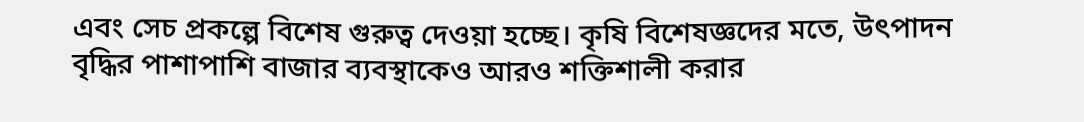এবং সেচ প্রকল্পে বিশেষ গুরুত্ব দেওয়া হচ্ছে। কৃষি বিশেষজ্ঞদের মতে, উৎপাদন বৃদ্ধির পাশাপাশি বাজার ব্যবস্থাকেও আরও শক্তিশালী করার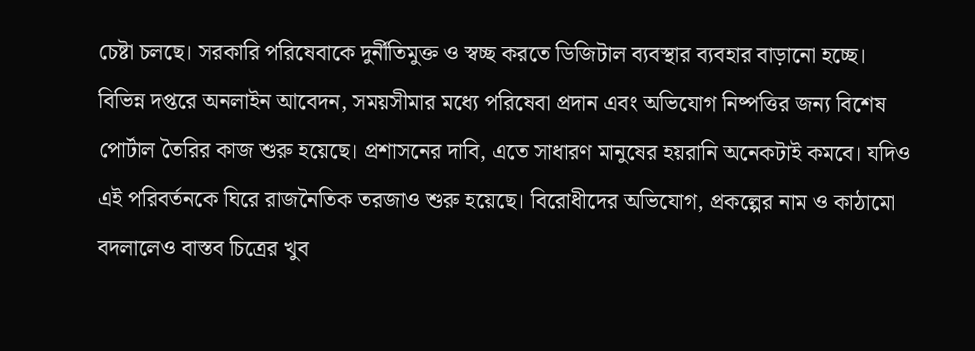চেষ্টা চলছে। সরকারি পরিষেবাকে দুর্নীতিমুক্ত ও স্বচ্ছ করতে ডিজিটাল ব্যবস্থার ব্যবহার বাড়ানো হচ্ছে। বিভিন্ন দপ্তরে অনলাইন আবেদন, সময়সীমার মধ্যে পরিষেবা প্রদান এবং অভিযোগ নিষ্পত্তির জন্য বিশেষ পোর্টাল তৈরির কাজ শুরু হয়েছে। প্রশাসনের দাবি, এতে সাধারণ মানুষের হয়রানি অনেকটাই কমবে। যদিও এই পরিবর্তনকে ঘিরে রাজনৈতিক তরজাও শুরু হয়েছে। বিরোধীদের অভিযোগ, প্রকল্পের নাম ও কাঠামো বদলালেও বাস্তব চিত্রের খুব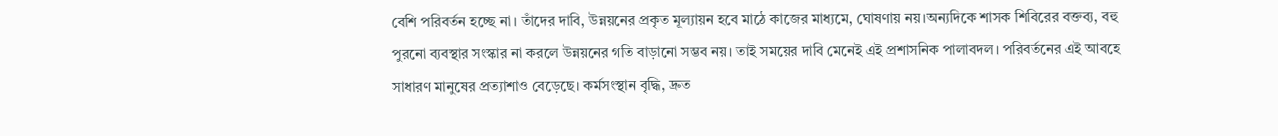বেশি পরিবর্তন হচ্ছে না। তাঁদের দাবি, উন্নয়নের প্রকৃত মূল্যায়ন হবে মাঠে কাজের মাধ্যমে, ঘোষণায় নয়।অন্যদিকে শাসক শিবিরের বক্তব্য, বহু পুরনো ব্যবস্থার সংস্কার না করলে উন্নয়নের গতি বাড়ানো সম্ভব নয়। তাই সময়ের দাবি মেনেই এই প্রশাসনিক পালাবদল। পরিবর্তনের এই আবহে সাধারণ মানুষের প্রত্যাশাও বেড়েছে। কর্মসংস্থান বৃদ্ধি, দ্রুত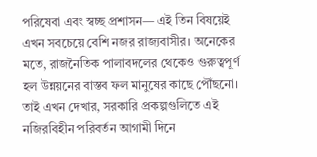পরিষেবা এবং স্বচ্ছ প্রশাসন— এই তিন বিষয়েই এখন সবচেয়ে বেশি নজর রাজ্যবাসীর। অনেকের মতে, রাজনৈতিক পালাবদলের থেকেও গুরুত্বপূর্ণ হল উন্নয়নের বাস্তব ফল মানুষের কাছে পৌঁছনো। তাই এখন দেখার, সরকারি প্রকল্পগুলিতে এই নজিরবিহীন পরিবর্তন আগামী দিনে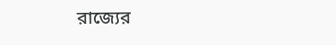রাজ্যের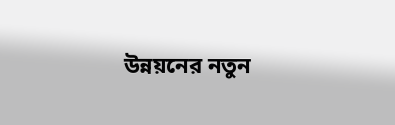উন্নয়নের নতুন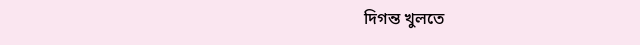দিগন্ত খুলতে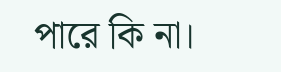পারে কি না।